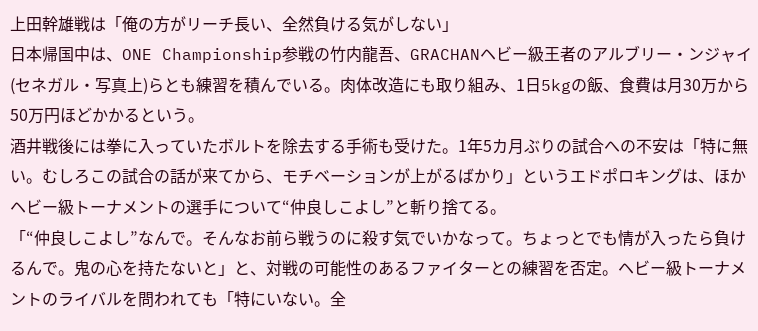上田幹雄戦は「俺の方がリーチ長い、全然負ける気がしない」
日本帰国中は、ONE Championship参戦の竹内龍吾、GRACHANヘビー級王者のアルブリー・ンジャイ(セネガル・写真上)らとも練習を積んでいる。肉体改造にも取り組み、1日5kgの飯、食費は月30万から50万円ほどかかるという。
酒井戦後には拳に入っていたボルトを除去する手術も受けた。1年5カ月ぶりの試合への不安は「特に無い。むしろこの試合の話が来てから、モチベーションが上がるばかり」というエドポロキングは、ほかヘビー級トーナメントの選手について“仲良しこよし”と斬り捨てる。
「“仲良しこよし”なんで。そんなお前ら戦うのに殺す気でいかなって。ちょっとでも情が入ったら負けるんで。鬼の心を持たないと」と、対戦の可能性のあるファイターとの練習を否定。ヘビー級トーナメントのライバルを問われても「特にいない。全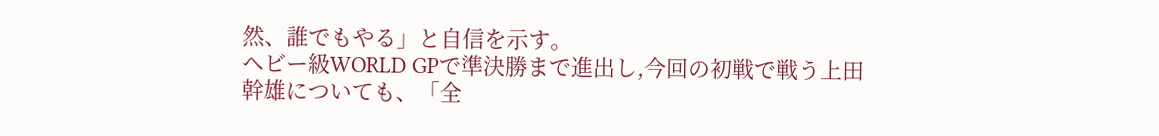然、誰でもやる」と自信を示す。
ヘビー級WORLD GPで準決勝まで進出し,今回の初戦で戦う上田幹雄についても、「全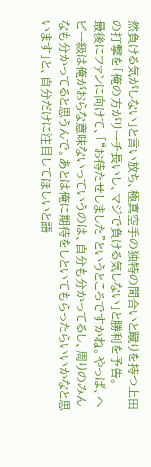然負ける気がしない」と言い放ち、極真空手の独特の間合いと蹴りを持つ上田の打撃を「俺の方がリーチ長いし、マジで負ける気しない」と勝利を予告。
最後にファンに向けて、「“お待たせしました”というところですかね。やっぱ、ヘビー級は俺がおらな意味ないっていうのは、自分も分かってるし、周りのみんなも分かってると思うんで。あとは俺に期待をしといてもらったらいいかなと思います」と、自分だけに注目してほしいと語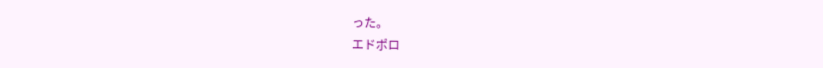った。
エドポロ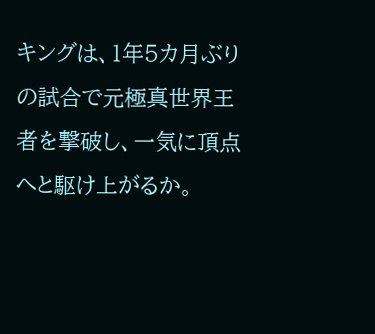キングは、1年5カ月ぶりの試合で元極真世界王者を撃破し、一気に頂点へと駆け上がるか。